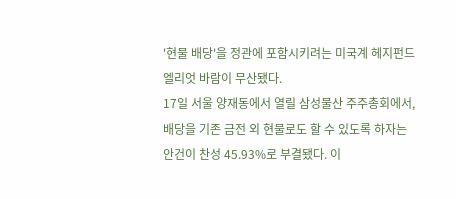'현물 배당'을 정관에 포함시키려는 미국계 헤지펀드 엘리엇 바람이 무산됐다.
17일 서울 양재동에서 열릴 삼성물산 주주총회에서, 배당을 기존 금전 외 현물로도 할 수 있도록 하자는 안건이 찬성 45.93%로 부결됐다. 이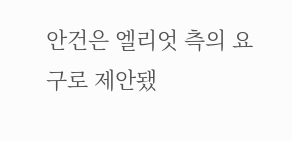안건은 엘리엇 측의 요구로 제안됐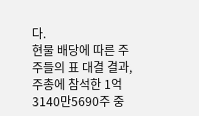다.
현물 배당에 따른 주주들의 표 대결 결과, 주총에 참석한 1억3140만5690주 중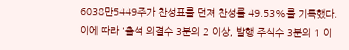6038만5449주가 찬성표를 던져 찬성률 49.53%를 기록했다.
이에 따라 '출석 의결수 3분의 2 이상, 발행 주식수 3분의 1 이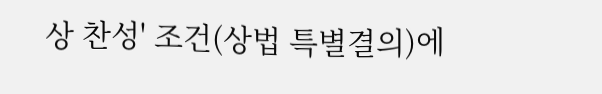상 찬성' 조건(상법 특별결의)에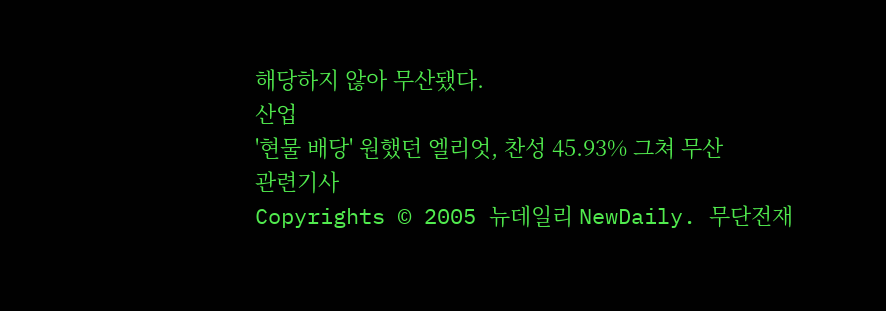해당하지 않아 무산됐다.
산업
'현물 배당' 원했던 엘리엇, 찬성 45.93% 그쳐 무산
관련기사
Copyrights © 2005 뉴데일리 NewDaily. 무단전재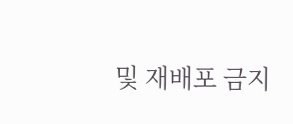및 재배포 금지